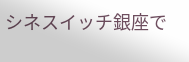シネスイッチ銀座で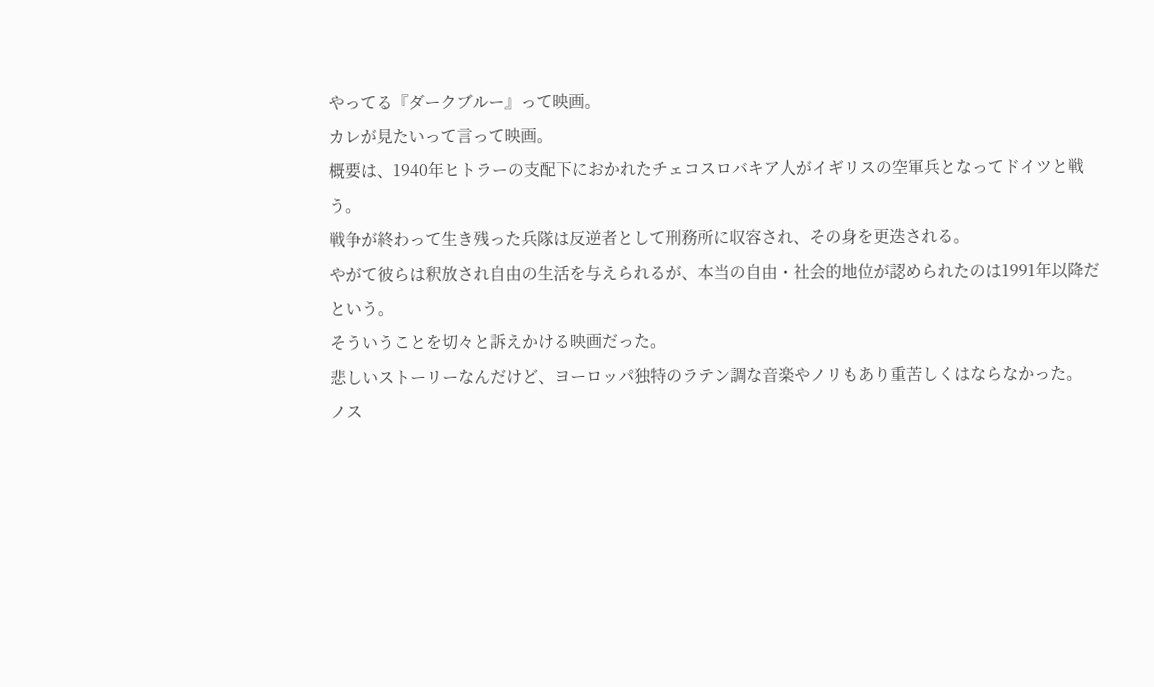やってる『ダークブルー』って映画。
カレが見たいって言って映画。
概要は、1940年ヒトラーの支配下におかれたチェコスロバキア人がイギリスの空軍兵となってドイツと戦う。
戦争が終わって生き残った兵隊は反逆者として刑務所に収容され、その身を更迭される。
やがて彼らは釈放され自由の生活を与えられるが、本当の自由・社会的地位が認められたのは1991年以降だという。
そういうことを切々と訴えかける映画だった。
悲しいストーリーなんだけど、ヨーロッパ独特のラテン調な音楽やノリもあり重苦しくはならなかった。
ノス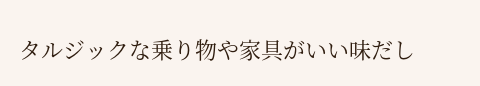タルジックな乗り物や家具がいい味だし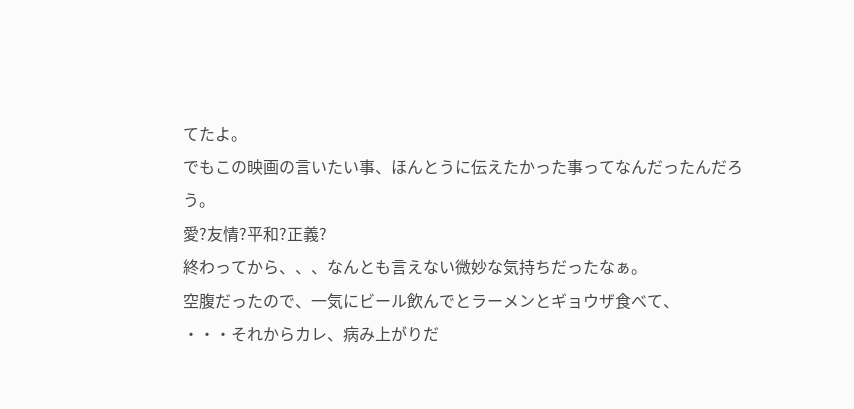てたよ。
でもこの映画の言いたい事、ほんとうに伝えたかった事ってなんだったんだろう。
愛?友情?平和?正義?
終わってから、、、なんとも言えない微妙な気持ちだったなぁ。
空腹だったので、一気にビール飲んでとラーメンとギョウザ食べて、
・・・それからカレ、病み上がりだ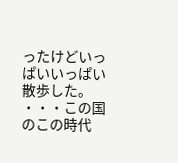ったけどいっぱいいっぱい散歩した。
・・・この国のこの時代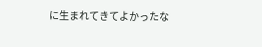に生まれてきてよかったな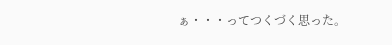ぁ・・・ってつくづく思った。